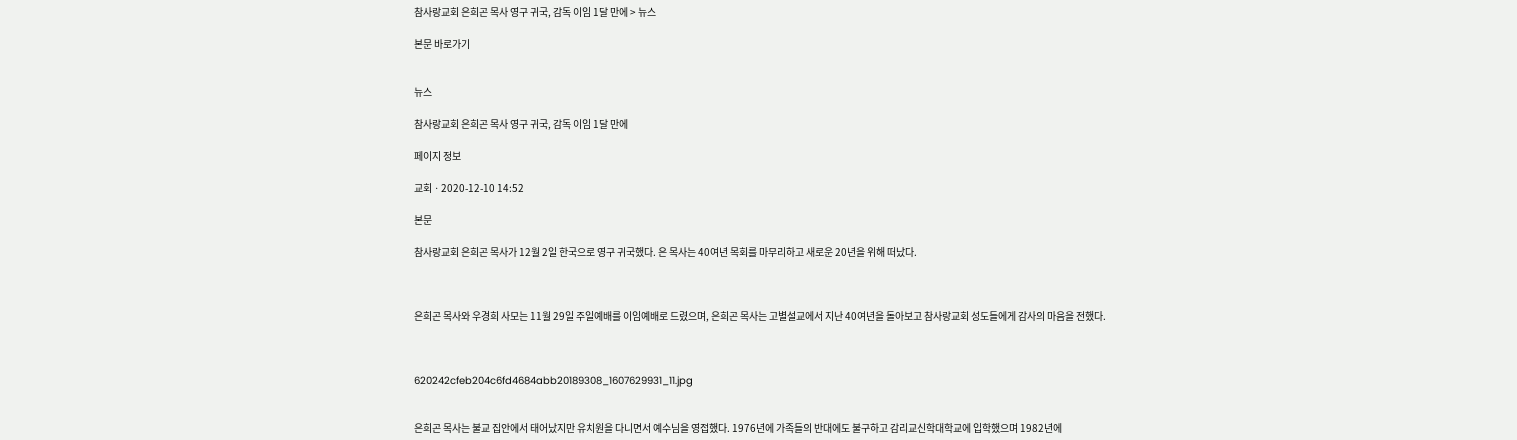참사랑교회 은희곤 목사 영구 귀국, 감독 이임 1달 만에 > 뉴스

본문 바로가기


뉴스

참사랑교회 은희곤 목사 영구 귀국, 감독 이임 1달 만에

페이지 정보

교회ㆍ2020-12-10 14:52

본문

참사랑교회 은희곤 목사가 12월 2일 한국으로 영구 귀국했다. 은 목사는 40여년 목회를 마무리하고 새로운 20년을 위해 떠났다.



은희곤 목사와 우경희 사모는 11월 29일 주일예배를 이임예배로 드렸으며, 은희곤 목사는 고별설교에서 지난 40여년을 돌아보고 참사랑교회 성도들에게 감사의 마음을 전했다.



620242cfeb204c6fd4684abb20189308_1607629931_11.jpg


은희곤 목사는 불교 집안에서 태어났지만 유치원을 다니면서 예수님을 영접했다. 1976년에 가족들의 반대에도 불구하고 감리교신학대학교에 입학했으며 1982년에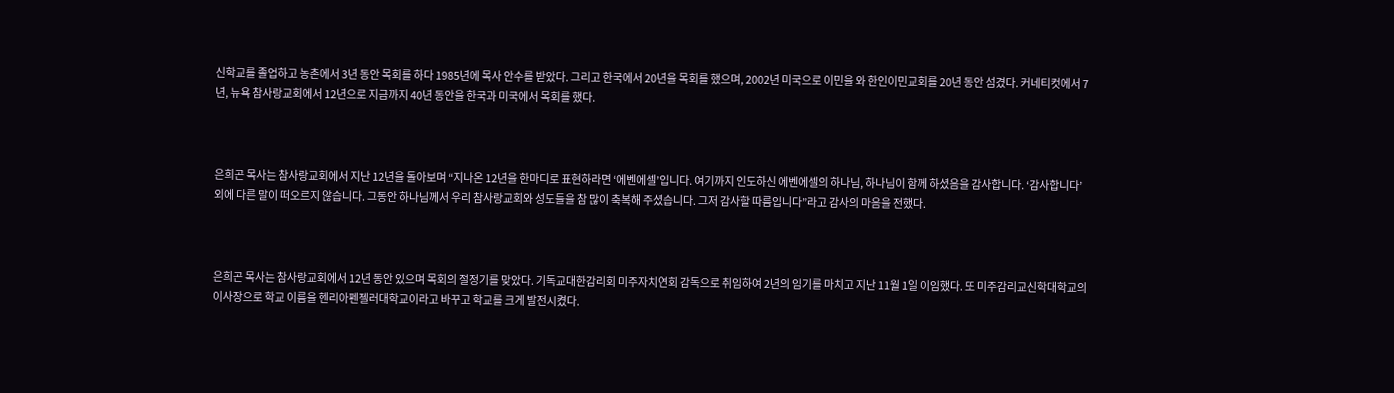신학교를 졸업하고 농촌에서 3년 동안 목회를 하다 1985년에 목사 안수를 받았다. 그리고 한국에서 20년을 목회를 했으며, 2002년 미국으로 이민을 와 한인이민교회를 20년 동안 섬겼다. 커네티컷에서 7년, 뉴욕 참사랑교회에서 12년으로 지금까지 40년 동안을 한국과 미국에서 목회를 했다.



은희곤 목사는 참사랑교회에서 지난 12년을 돌아보며 “지나온 12년을 한마디로 표현하라면 ‘에벤에셀’입니다. 여기까지 인도하신 에벤에셀의 하나님, 하나님이 함께 하셨음을 감사합니다. ‘감사합니다’ 외에 다른 말이 떠오르지 않습니다. 그동안 하나님께서 우리 참사랑교회와 성도들을 참 많이 축복해 주셨습니다. 그저 감사할 따름입니다”라고 감사의 마음을 전했다.



은희곤 목사는 참사랑교회에서 12년 동안 있으며 목회의 절정기를 맞았다. 기독교대한감리회 미주자치연회 감독으로 취임하여 2년의 임기를 마치고 지난 11월 1일 이임했다. 또 미주감리교신학대학교의 이사장으로 학교 이름을 헨리아펜젤러대학교이라고 바꾸고 학교를 크게 발전시켰다.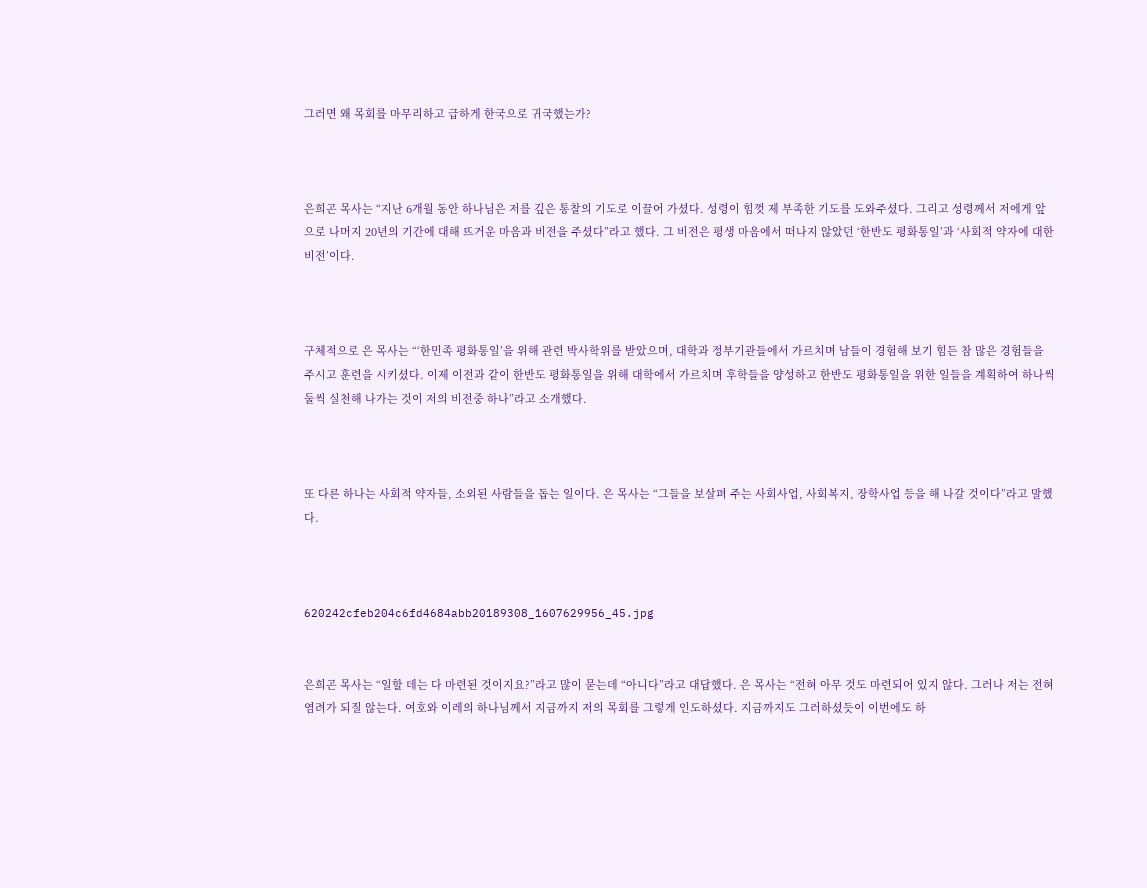그러면 왜 목회를 마무리하고 급하게 한국으로 귀국했는가?



은희곤 목사는 “지난 6개월 동안 하나님은 저를 깊은 통찰의 기도로 이끌어 가셨다. 성령이 힘껏 제 부족한 기도를 도와주셨다. 그리고 성령께서 저에게 앞으로 나머지 20년의 기간에 대해 뜨거운 마음과 비전을 주셨다”라고 했다. 그 비전은 평생 마음에서 떠나지 않았던 ‘한반도 평화통일’과 ‘사회적 약자에 대한 비전’이다.



구체적으로 은 목사는 “‘한민족 평화통일’을 위해 관련 박사학위를 받았으며, 대학과 정부기관들에서 가르치며 남들이 경험해 보기 힘든 참 많은 경험들을 주시고 훈련을 시키셨다. 이제 이전과 같이 한반도 평화통일을 위해 대학에서 가르치며 후학들을 양성하고 한반도 평화통일을 위한 일들을 계획하여 하나씩 둘씩 실천해 나가는 것이 저의 비전중 하나”라고 소개했다.



또 다른 하나는 사회적 약자들, 소외된 사람들을 돕는 일이다. 은 목사는 “그들을 보살펴 주는 사회사업, 사회복지, 장학사업 등을 해 나갈 것이다”라고 말했다.



620242cfeb204c6fd4684abb20189308_1607629956_45.jpg


은희곤 목사는 “일할 데는 다 마련된 것이지요?”라고 많이 묻는데 “아니다”라고 대답했다. 은 목사는 “전혀 아무 것도 마련되어 있지 않다. 그러나 저는 전혀 염려가 되질 않는다. 여호와 이레의 하나님께서 지금까지 저의 목회를 그렇게 인도하셨다. 지금까지도 그러하셨듯이 이번에도 하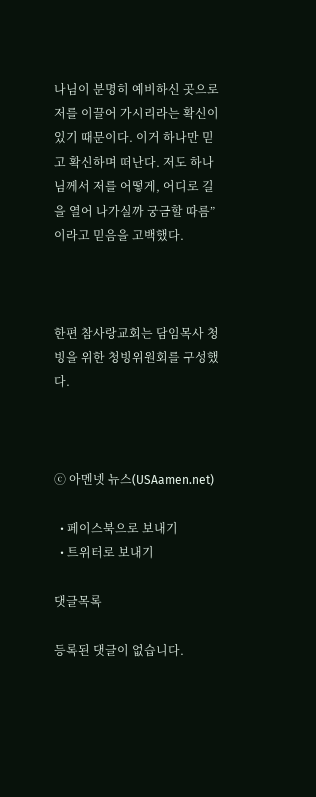나님이 분명히 예비하신 곳으로 저를 이끌어 가시리라는 확신이 있기 때문이다. 이거 하나만 믿고 확신하며 떠난다. 저도 하나님께서 저를 어떻게, 어디로 길을 열어 나가실까 궁금할 따름”이라고 믿음을 고백했다.



한편 참사랑교회는 담임목사 청빙을 위한 청빙위원회를 구성했다.



ⓒ 아멘넷 뉴스(USAamen.net)

  • 페이스북으로 보내기
  • 트위터로 보내기

댓글목록

등록된 댓글이 없습니다.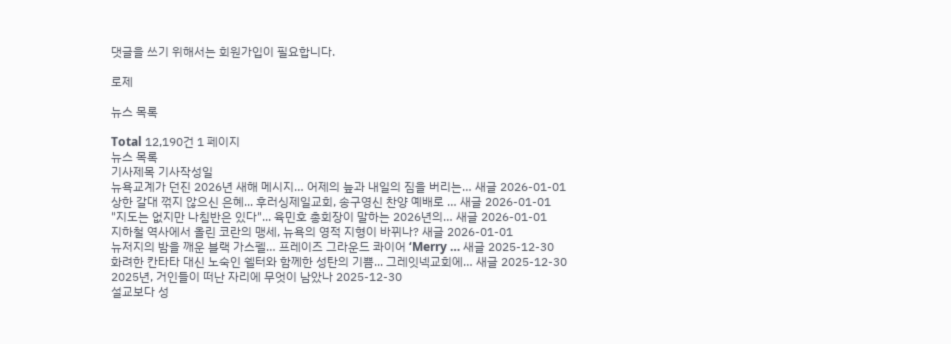댓글을 쓰기 위해서는 회원가입이 필요합니다.

로제

뉴스 목록

Total 12,190건 1 페이지
뉴스 목록
기사제목 기사작성일
뉴욕교계가 던진 2026년 새해 메시지… 어제의 늪과 내일의 짐을 버리는… 새글 2026-01-01
상한 갈대 꺾지 않으신 은혜... 후러싱제일교회, 송구영신 찬양 예배로 … 새글 2026-01-01
"지도는 없지만 나침반은 있다"... 육민호 총회장이 말하는 2026년의… 새글 2026-01-01
지하철 역사에서 올린 코란의 맹세, 뉴욕의 영적 지형이 바뀌나? 새글 2026-01-01
뉴저지의 밤을 깨운 블랙 가스펠… 프레이즈 그라운드 콰이어 ‘Merry … 새글 2025-12-30
화려한 칸타타 대신 노숙인 쉘터와 함께한 성탄의 기쁨... 그레잇넥교회에… 새글 2025-12-30
2025년, 거인들이 떠난 자리에 무엇이 남았나 2025-12-30
설교보다 성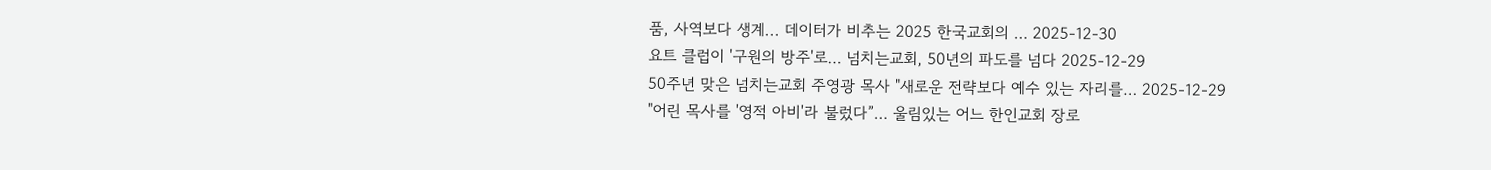품, 사역보다 생계... 데이터가 비추는 2025 한국교회의 … 2025-12-30
요트 클럽이 '구원의 방주'로… 넘치는교회, 50년의 파도를 넘다 2025-12-29
50주년 맞은 넘치는교회 주영광 목사 "새로운 전략보다 예수 있는 자리를… 2025-12-29
"어린 목사를 '영적 아비'라 불렀다”… 울림있는 어느 한인교회 장로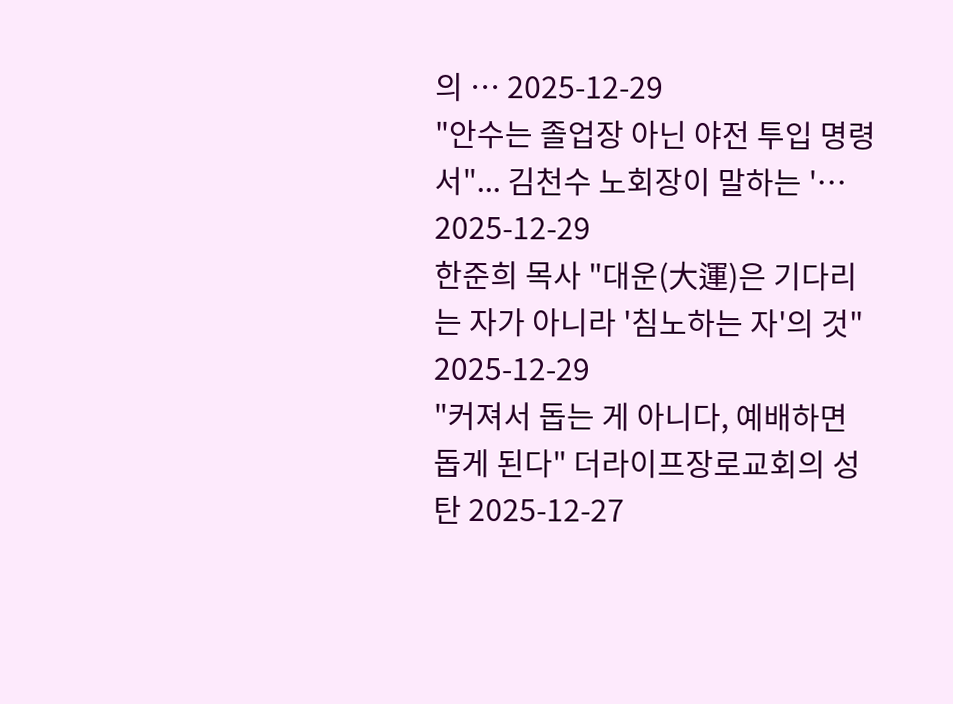의 … 2025-12-29
"안수는 졸업장 아닌 야전 투입 명령서"... 김천수 노회장이 말하는 '… 2025-12-29
한준희 목사 "대운(大運)은 기다리는 자가 아니라 '침노하는 자'의 것" 2025-12-29
"커져서 돕는 게 아니다, 예배하면 돕게 된다" 더라이프장로교회의 성탄 2025-12-27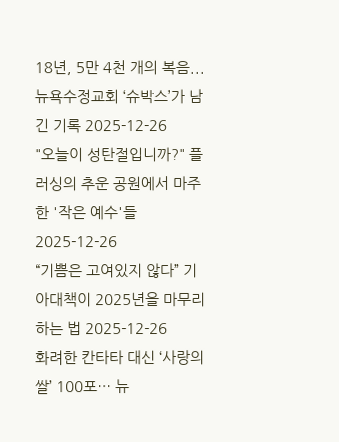18년, 5만 4천 개의 복음... 뉴욕수정교회 ‘슈박스’가 남긴 기록 2025-12-26
"오늘이 성탄절입니까?" 플러싱의 추운 공원에서 마주한 '작은 예수'들 2025-12-26
“기쁨은 고여있지 않다” 기아대책이 2025년을 마무리하는 법 2025-12-26
화려한 칸타타 대신 ‘사랑의 쌀’ 100포… 뉴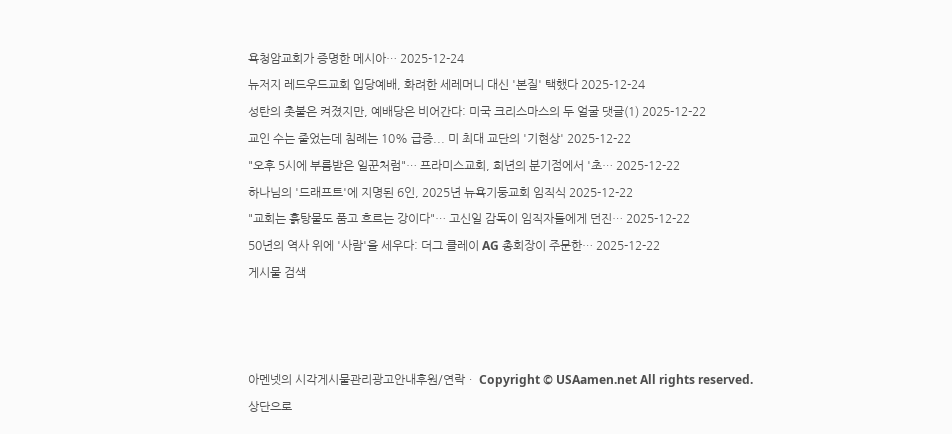욕청암교회가 증명한 메시아… 2025-12-24
뉴저지 레드우드교회 입당예배, 화려한 세레머니 대신 '본질' 택했다 2025-12-24
성탄의 촛불은 켜졌지만, 예배당은 비어간다: 미국 크리스마스의 두 얼굴 댓글(1) 2025-12-22
교인 수는 줄었는데 침례는 10% 급증... 미 최대 교단의 '기현상' 2025-12-22
"오후 5시에 부름받은 일꾼처럼"… 프라미스교회, 희년의 분기점에서 '초… 2025-12-22
하나님의 '드래프트'에 지명된 6인, 2025년 뉴욕기둥교회 임직식 2025-12-22
"교회는 흙탕물도 품고 흐르는 강이다"… 고신일 감독이 임직자들에게 던진… 2025-12-22
50년의 역사 위에 '사람'을 세우다: 더그 클레이 AG 총회장이 주문한… 2025-12-22
게시물 검색



아멘넷의 시각게시물관리광고안내후원/연락ㆍ Copyright © USAamen.net All rights reserved.
상단으로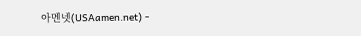아멘넷(USAamen.net) -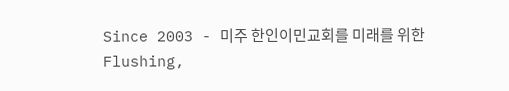Since 2003 - 미주 한인이민교회를 미래를 위한
Flushing,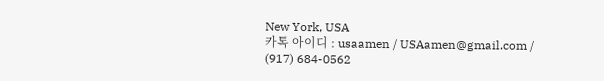New York, USA
카톡 아이디 : usaamen / USAamen@gmail.com / (917) 684-0562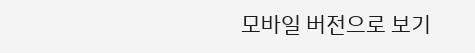모바일 버전으로 보기